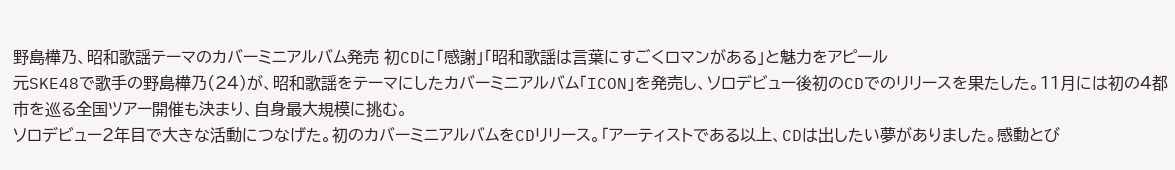野島樺乃、昭和歌謡テーマのカバーミニアルバム発売 初CDに「感謝」「昭和歌謡は言葉にすごくロマンがある」と魅力をアピール
元SKE48で歌手の野島樺乃(24)が、昭和歌謡をテーマにしたカバーミニアルバム「ICON」を発売し、ソロデビュー後初のCDでのリリースを果たした。11月には初の4都市を巡る全国ツアー開催も決まり、自身最大規模に挑む。
ソロデビュー2年目で大きな活動につなげた。初のカバーミニアルバムをCDリリース。「アーティストである以上、CDは出したい夢がありました。感動とび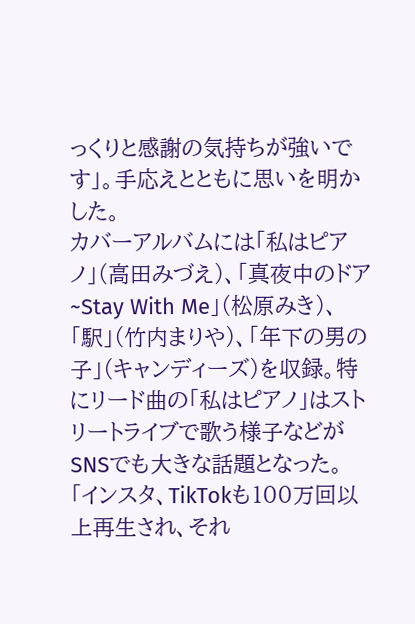っくりと感謝の気持ちが強いです」。手応えとともに思いを明かした。
カバーアルバムには「私はピアノ」(高田みづえ)、「真夜中のドア~Stay With Me」(松原みき)、「駅」(竹内まりや)、「年下の男の子」(キャンディーズ)を収録。特にリード曲の「私はピアノ」はストリートライブで歌う様子などがSNSでも大きな話題となった。
「インスタ、TikTokも100万回以上再生され、それ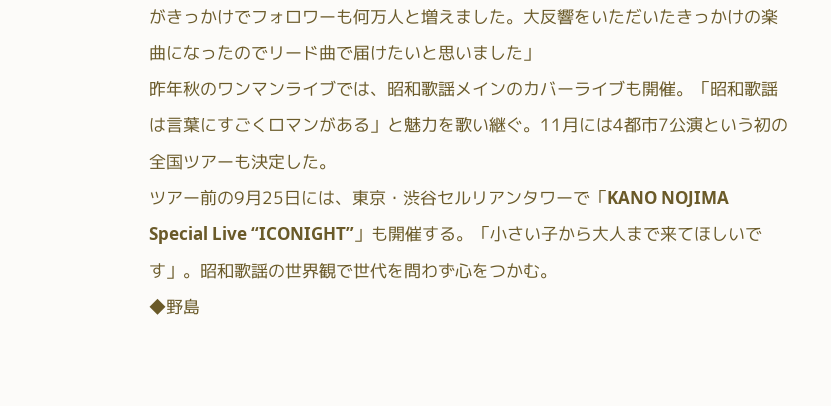がきっかけでフォロワーも何万人と増えました。大反響をいただいたきっかけの楽曲になったのでリード曲で届けたいと思いました」
昨年秋のワンマンライブでは、昭和歌謡メインのカバーライブも開催。「昭和歌謡は言葉にすごくロマンがある」と魅力を歌い継ぐ。11月には4都市7公演という初の全国ツアーも決定した。
ツアー前の9月25日には、東京・渋谷セルリアンタワーで「KANO NOJIMA Special Live “ICONIGHT”」も開催する。「小さい子から大人まで来てほしいです」。昭和歌謡の世界観で世代を問わず心をつかむ。
◆野島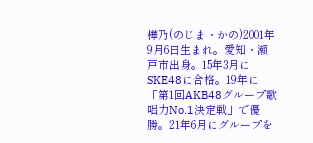樺乃(のじま・かの)2001年9月6日生まれ。愛知・瀬戸市出身。15年3月にSKE48に合格。19年に「第1回AKB48グループ歌唱力No.1決定戦」で優勝。21年6月にグループを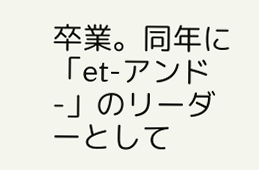卒業。同年に「et-アンド-」のリーダーとして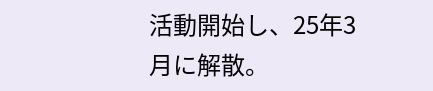活動開始し、25年3月に解散。